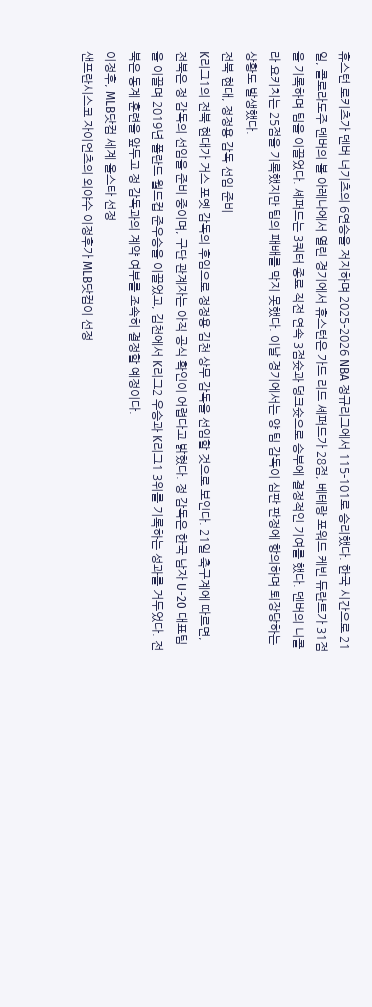휴스턴 로키츠가 덴버 너기츠의 6연승을 저지하며 2025-2026 NBA 정규리그에서 115-101로 승리했다. 한국 시간으로 21일, 콜로라도주 덴버의 볼 아레나에서 열린 경기에서 휴스턴은 가드 리드 셰퍼드가 28점, 베테랑 포워드 케빈 듀란트가 31점을 기록하며 팀을 이끌었다. 셰퍼드는 3쿼터 종료 직전 연속 3점슛과 덩크슛으로 승부에 결정적인 기여를 했다. 덴버의 니콜라 요키치는 25점을 기록했지만 팀의 패배를 막지 못했다. 이날 경기에서는 양 팀 감독이 심판 판정에 항의하며 퇴장당하는 상황도 발생했다.
전북 현대, 정정용 감독 선임 준비
K리그1의 전북 현대가 거스 포옛 감독의 후임으로 정정용 김천 상무 감독을 선임할 것으로 보인다. 21일 축구계에 따르면, 전북은 정 감독의 선임을 준비 중이며, 구단 관계자는 아직 공식 확인이 어렵다고 밝혔다. 정 감독은 한국 남자 U-20 대표팀을 이끌며 2019년 폴란드 월드컵 준우승을 이끌었고, 김천에서 K리그2 우승과 K리그1 3위를 기록하는 성과를 거두었다. 전북은 동계 훈련을 앞두고 정 감독과의 계약 여부를 조속히 결정할 예정이다.
이정후, MLB닷컴 세계 올스타 선정
샌프란시스코 자이언츠의 외야수 이정후가 MLB닷컴이 선정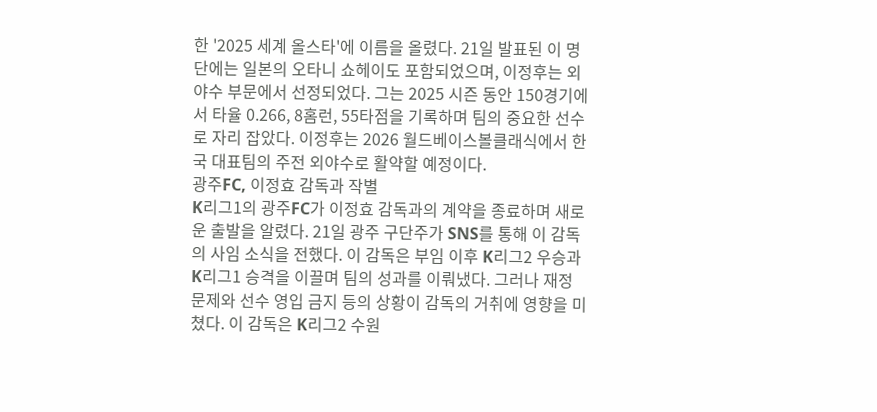한 '2025 세계 올스타'에 이름을 올렸다. 21일 발표된 이 명단에는 일본의 오타니 쇼헤이도 포함되었으며, 이정후는 외야수 부문에서 선정되었다. 그는 2025 시즌 동안 150경기에서 타율 0.266, 8홈런, 55타점을 기록하며 팀의 중요한 선수로 자리 잡았다. 이정후는 2026 월드베이스볼클래식에서 한국 대표팀의 주전 외야수로 활약할 예정이다.
광주FC, 이정효 감독과 작별
K리그1의 광주FC가 이정효 감독과의 계약을 종료하며 새로운 출발을 알렸다. 21일 광주 구단주가 SNS를 통해 이 감독의 사임 소식을 전했다. 이 감독은 부임 이후 K리그2 우승과 K리그1 승격을 이끌며 팀의 성과를 이뤄냈다. 그러나 재정 문제와 선수 영입 금지 등의 상황이 감독의 거취에 영향을 미쳤다. 이 감독은 K리그2 수원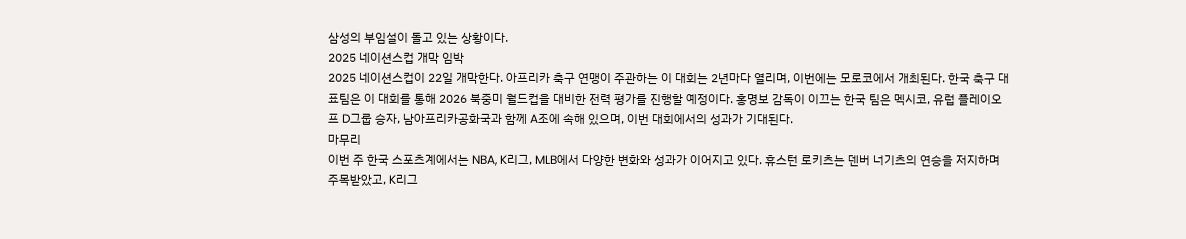삼성의 부임설이 돌고 있는 상황이다.
2025 네이션스컵 개막 임박
2025 네이션스컵이 22일 개막한다. 아프리카 축구 연맹이 주관하는 이 대회는 2년마다 열리며, 이번에는 모로코에서 개최된다. 한국 축구 대표팀은 이 대회를 통해 2026 북중미 월드컵을 대비한 전력 평가를 진행할 예정이다. 홍명보 감독이 이끄는 한국 팀은 멕시코, 유럽 플레이오프 D그룹 승자, 남아프리카공화국과 함께 A조에 속해 있으며, 이번 대회에서의 성과가 기대된다.
마무리
이번 주 한국 스포츠계에서는 NBA, K리그, MLB에서 다양한 변화와 성과가 이어지고 있다. 휴스턴 로키츠는 덴버 너기츠의 연승을 저지하며 주목받았고, K리그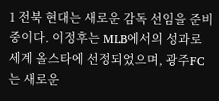1 전북 현대는 새로운 감독 선임을 준비 중이다. 이정후는 MLB에서의 성과로 세계 올스타에 선정되었으며, 광주FC는 새로운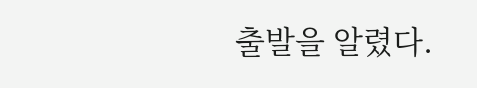출발을 알렸다.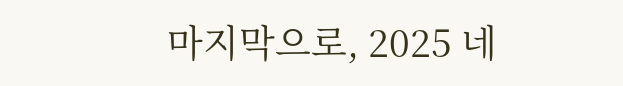마지막으로, 2025 네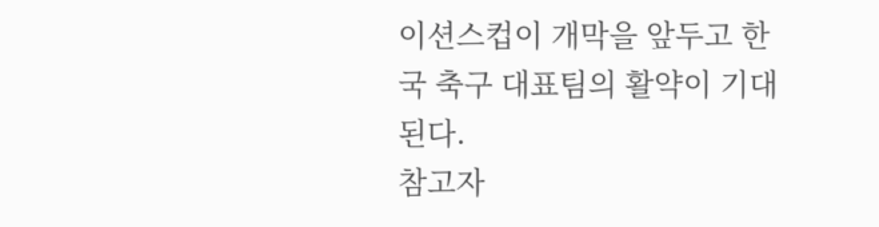이션스컵이 개막을 앞두고 한국 축구 대표팀의 활약이 기대된다.
참고자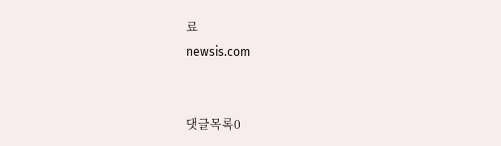료
newsis.com


댓글목록0